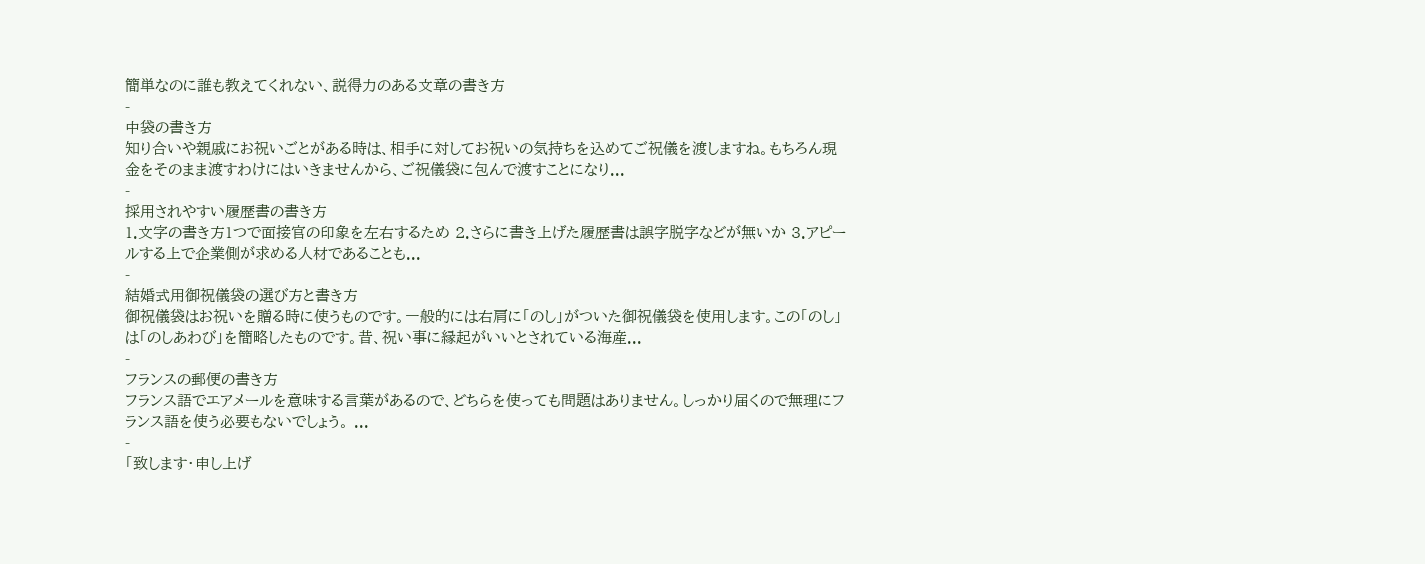簡単なのに誰も教えてくれない、説得力のある文章の書き方
-
中袋の書き方
知り合いや親戚にお祝いごとがある時は、相手に対してお祝いの気持ちを込めてご祝儀を渡しますね。もちろん現金をそのまま渡すわけにはいきませんから、ご祝儀袋に包んで渡すことになり...
-
採用されやすい履歴書の書き方
1.文字の書き方1つで面接官の印象を左右するため 2.さらに書き上げた履歴書は誤字脱字などが無いか 3.アピールする上で企業側が求める人材であることも...
-
結婚式用御祝儀袋の選び方と書き方
御祝儀袋はお祝いを贈る時に使うものです。一般的には右肩に「のし」がついた御祝儀袋を使用します。この「のし」は「のしあわび」を簡略したものです。昔、祝い事に縁起がいいとされている海産...
-
フランスの郵便の書き方
フランス語でエアメールを意味する言葉があるので、どちらを使っても問題はありません。しっかり届くので無理にフランス語を使う必要もないでしょう。 ...
-
「致します・申し上げ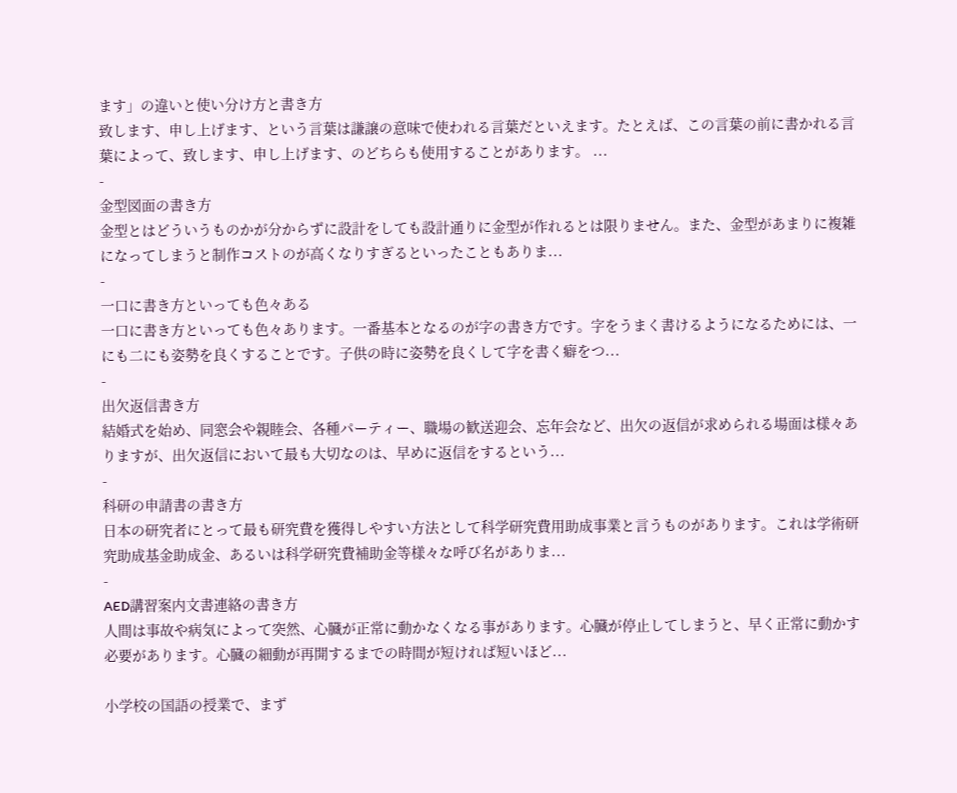ます」の違いと使い分け方と書き方
致します、申し上げます、という言葉は謙譲の意味で使われる言葉だといえます。たとえば、この言葉の前に書かれる言葉によって、致します、申し上げます、のどちらも使用することがあります。 ...
-
金型図面の書き方
金型とはどういうものかが分からずに設計をしても設計通りに金型が作れるとは限りません。また、金型があまりに複雑になってしまうと制作コストのが高くなりすぎるといったこともありま...
-
一口に書き方といっても色々ある
一口に書き方といっても色々あります。一番基本となるのが字の書き方です。字をうまく書けるようになるためには、一にも二にも姿勢を良くすることです。子供の時に姿勢を良くして字を書く癖をつ...
-
出欠返信書き方
結婚式を始め、同窓会や親睦会、各種パーティー、職場の歓送迎会、忘年会など、出欠の返信が求められる場面は様々ありますが、出欠返信において最も大切なのは、早めに返信をするという...
-
科研の申請書の書き方
日本の研究者にとって最も研究費を獲得しやすい方法として科学研究費用助成事業と言うものがあります。これは学術研究助成基金助成金、あるいは科学研究費補助金等様々な呼び名がありま...
-
AED講習案内文書連絡の書き方
人間は事故や病気によって突然、心臓が正常に動かなくなる事があります。心臓が停止してしまうと、早く正常に動かす必要があります。心臓の細動が再開するまでの時間が短ければ短いほど...

小学校の国語の授業で、まず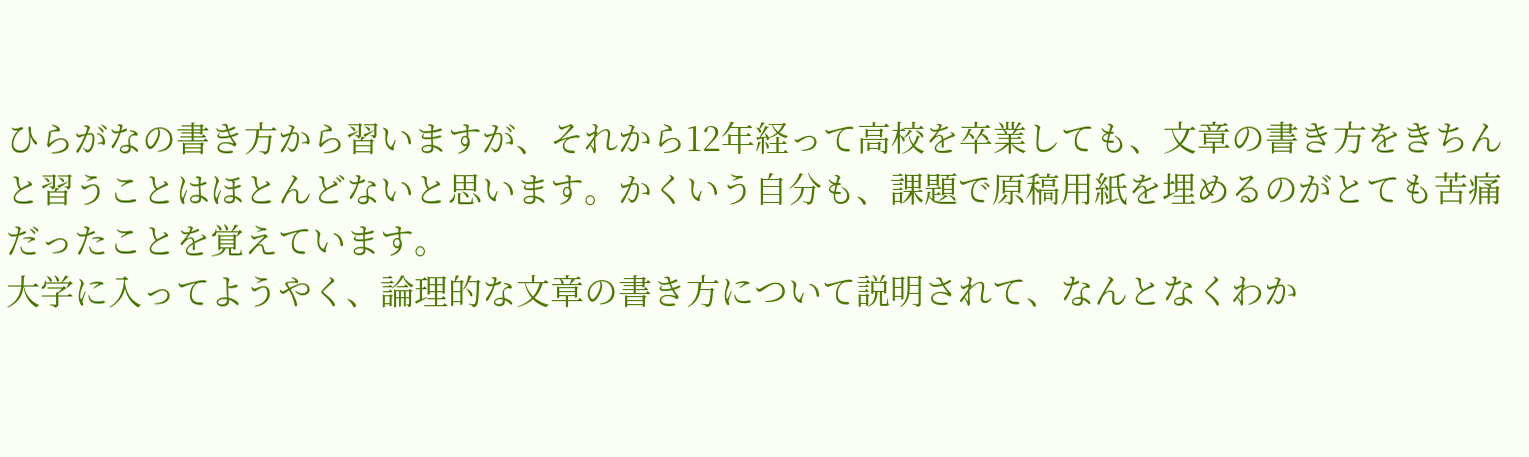ひらがなの書き方から習いますが、それから12年経って高校を卒業しても、文章の書き方をきちんと習うことはほとんどないと思います。かくいう自分も、課題で原稿用紙を埋めるのがとても苦痛だったことを覚えています。
大学に入ってようやく、論理的な文章の書き方について説明されて、なんとなくわか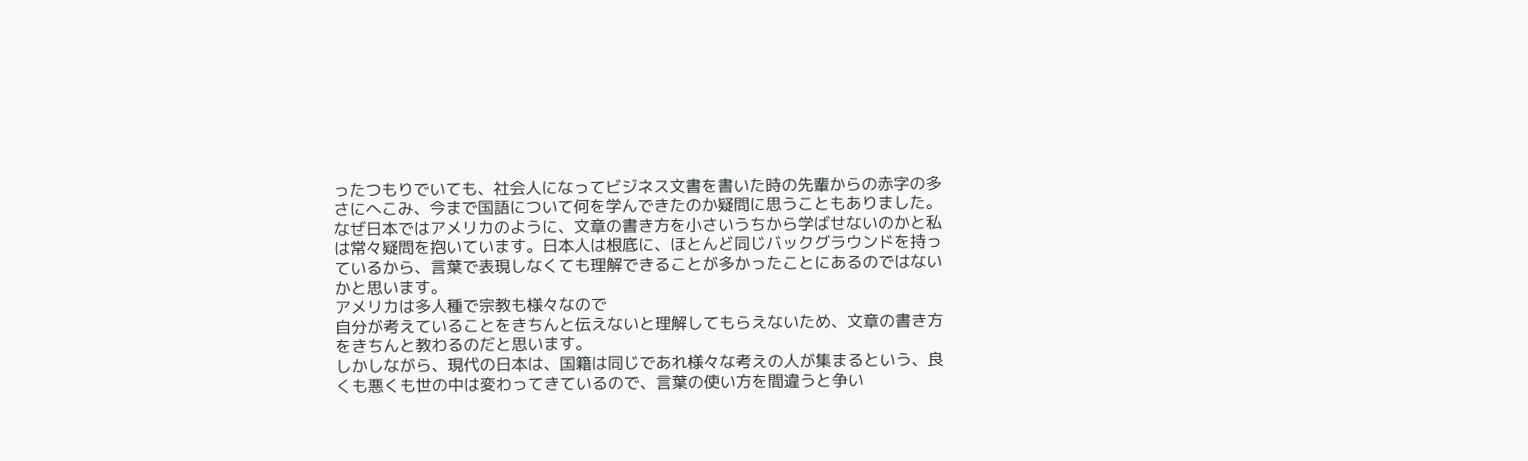ったつもりでいても、社会人になってビジネス文書を書いた時の先輩からの赤字の多さにへこみ、今まで国語について何を学んできたのか疑問に思うこともありました。
なぜ日本ではアメリカのように、文章の書き方を小さいうちから学ばせないのかと私は常々疑問を抱いています。日本人は根底に、ほとんど同じバックグラウンドを持っているから、言葉で表現しなくても理解できることが多かったことにあるのではないかと思います。
アメリカは多人種で宗教も様々なので
自分が考えていることをきちんと伝えないと理解してもらえないため、文章の書き方をきちんと教わるのだと思います。
しかしながら、現代の日本は、国籍は同じであれ様々な考えの人が集まるという、良くも悪くも世の中は変わってきているので、言葉の使い方を間違うと争い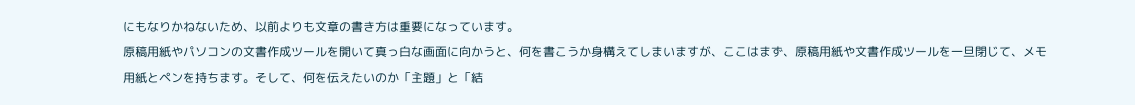にもなりかねないため、以前よりも文章の書き方は重要になっています。
原稿用紙やパソコンの文書作成ツールを開いて真っ白な画面に向かうと、何を書こうか身構えてしまいますが、ここはまず、原稿用紙や文書作成ツールを一旦閉じて、メモ用紙とペンを持ちます。そして、何を伝えたいのか「主題」と「結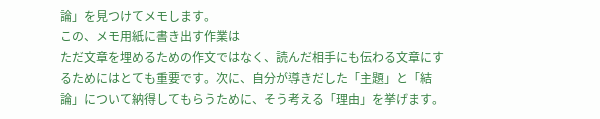論」を見つけてメモします。
この、メモ用紙に書き出す作業は
ただ文章を埋めるための作文ではなく、読んだ相手にも伝わる文章にするためにはとても重要です。次に、自分が導きだした「主題」と「結論」について納得してもらうために、そう考える「理由」を挙げます。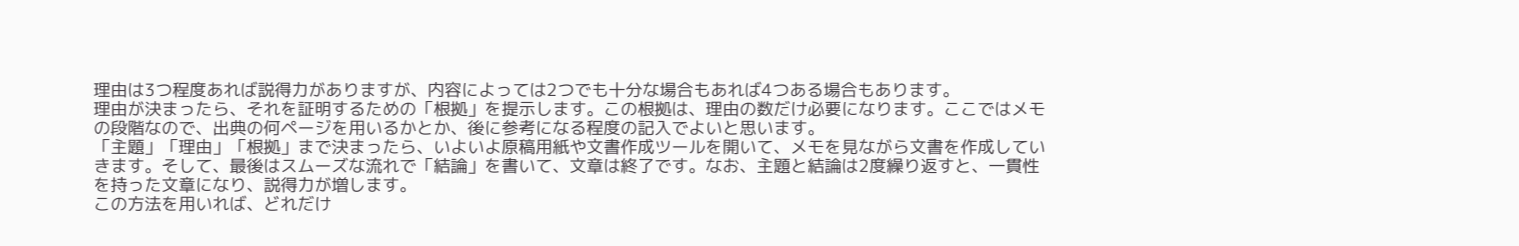理由は3つ程度あれば説得力がありますが、内容によっては2つでも十分な場合もあれば4つある場合もあります。
理由が決まったら、それを証明するための「根拠」を提示します。この根拠は、理由の数だけ必要になります。ここではメモの段階なので、出典の何ページを用いるかとか、後に参考になる程度の記入でよいと思います。
「主題」「理由」「根拠」まで決まったら、いよいよ原稿用紙や文書作成ツールを開いて、メモを見ながら文書を作成していきます。そして、最後はスムーズな流れで「結論」を書いて、文章は終了です。なお、主題と結論は2度繰り返すと、一貫性を持った文章になり、説得力が増します。
この方法を用いれば、どれだけ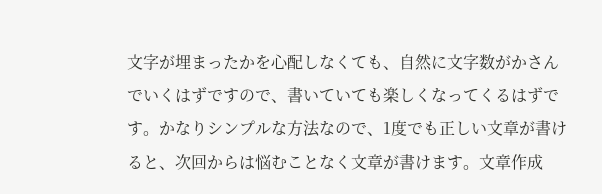文字が埋まったかを心配しなくても、自然に文字数がかさんでいくはずですので、書いていても楽しくなってくるはずです。かなりシンプルな方法なので、1度でも正しい文章が書けると、次回からは悩むことなく文章が書けます。文章作成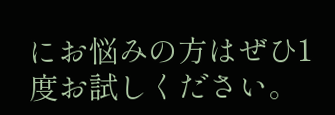にお悩みの方はぜひ1度お試しください。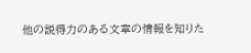他の説得力のある文章の情報を知りた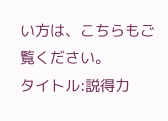い方は、こちらもご覧ください。
タイトル:説得力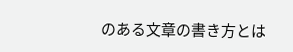のある文章の書き方とは